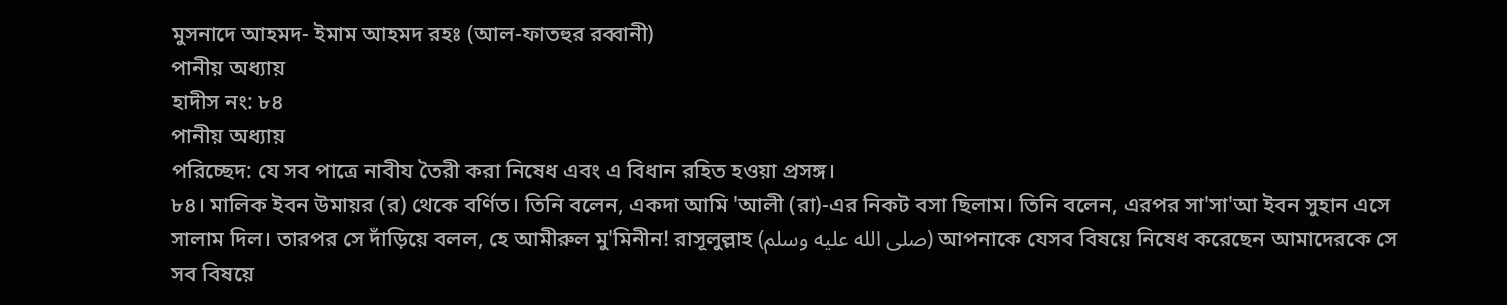মুসনাদে আহমদ- ইমাম আহমদ রহঃ (আল-ফাতহুর রব্বানী)
পানীয় অধ্যায়
হাদীস নং: ৮৪
পানীয় অধ্যায়
পরিচ্ছেদ: যে সব পাত্রে নাবীয তৈরী করা নিষেধ এবং এ বিধান রহিত হওয়া প্রসঙ্গ।
৮৪। মালিক ইবন উমায়র (র) থেকে বর্ণিত। তিনি বলেন, একদা আমি 'আলী (রা)-এর নিকট বসা ছিলাম। তিনি বলেন, এরপর সা'সা'আ ইবন সুহান এসে সালাম দিল। তারপর সে দাঁড়িয়ে বলল, হে আমীরুল মু'মিনীন! রাসূলুল্লাহ (صلى الله عليه وسلم) আপনাকে যেসব বিষয়ে নিষেধ করেছেন আমাদেরকে সে সব বিষয়ে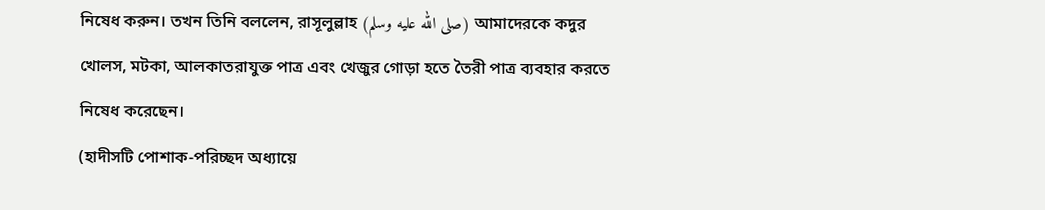নিষেধ করুন। তখন তিনি বললেন, রাসূলুল্লাহ (صلى الله عليه وسلم) আমাদেরকে কদুর খোলস, মটকা, আলকাতরাযুক্ত পাত্র এবং খেজুর গোড়া হতে তৈরী পাত্র ব্যবহার করতে নিষেধ করেছেন।
(হাদীসটি পোশাক-পরিচ্ছদ অধ্যায়ে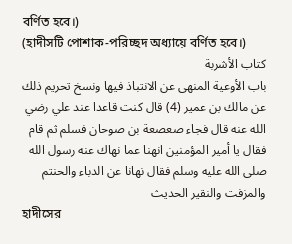বর্ণিত হবে।)
(হাদীসটি পোশাক-পরিচ্ছদ অধ্যায়ে বর্ণিত হবে।)
كتاب الأشربة
باب الأوعية المنهى عن الانتباذ فيها ونسخ تحريم ذلك
عن مالك بن عمير (4) قال كنت قاعدا عند علي رضي الله عنه قال فجاء صعصعة بن صوحان فسلم ثم قام فقال يا أمير المؤمنين انهنا عما نهاك عنه رسول الله صلى الله عليه وسلم فقال نهانا عن الدباء والحنتم والمزفت والنقير الحديث
হাদীসের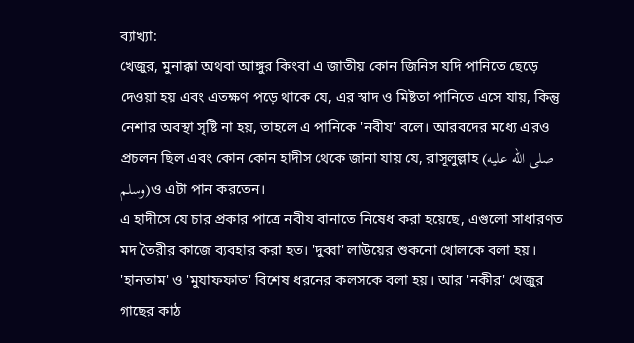ব্যাখ্যা:
খেজুর, মুনাক্কা অথবা আঙ্গুর কিংবা এ জাতীয় কোন জিনিস যদি পানিতে ছেড়ে দেওয়া হয় এবং এতক্ষণ পড়ে থাকে যে, এর স্বাদ ও মিষ্টতা পানিতে এসে যায়, কিন্তু নেশার অবস্থা সৃষ্টি না হয়, তাহলে এ পানিকে 'নবীয' বলে। আরবদের মধ্যে এরও প্রচলন ছিল এবং কোন কোন হাদীস থেকে জানা যায় যে, রাসূলুল্লাহ (صلى الله عليه وسلم)ও এটা পান করতেন।
এ হাদীসে যে চার প্রকার পাত্রে নবীয বানাতে নিষেধ করা হয়েছে, এগুলো সাধারণত মদ তৈরীর কাজে ব্যবহার করা হত। 'দুব্বা' লাউয়ের শুকনো খোলকে বলা হয়। 'হানতাম' ও 'মুযাফফাত' বিশেষ ধরনের কলসকে বলা হয়। আর 'নকীর' খেজুর গাছের কাঠ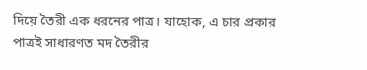দিয়ে তৈরী এক ধরনের পাত্র। যাহোক, এ চার প্রকার পাত্রই সাধারণত মদ তৈরীর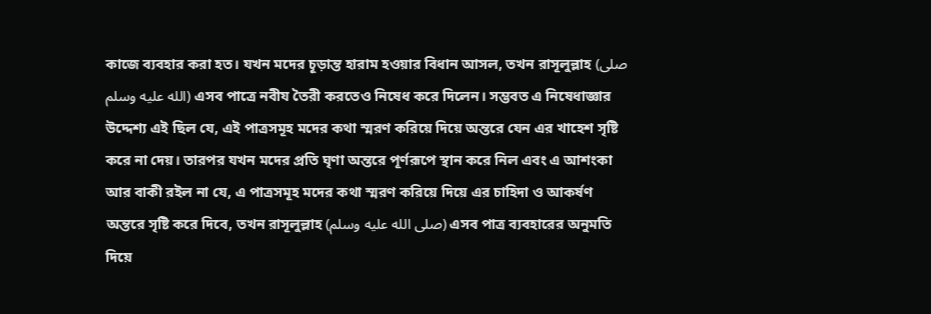কাজে ব্যবহার করা হত। যখন মদের চূড়ান্ত হারাম হওয়ার বিধান আসল, তখন রাসূলুল্লাহ (صلى الله عليه وسلم) এসব পাত্রে নবীয তৈরী করতেও নিষেধ করে দিলেন। সম্ভবত এ নিষেধাজ্ঞার উদ্দেশ্য এই ছিল যে, এই পাত্রসমূহ মদের কথা স্মরণ করিয়ে দিয়ে অন্তরে যেন এর খাহেশ সৃষ্টি করে না দেয়। তারপর যখন মদের প্রতি ঘৃণা অন্তরে পূর্ণরূপে স্থান করে নিল এবং এ আশংকা আর বাকী রইল না যে, এ পাত্রসমূহ মদের কথা স্মরণ করিয়ে দিয়ে এর চাহিদা ও আকর্ষণ অন্তরে সৃষ্টি করে দিবে, তখন রাসূলুল্লাহ (صلى الله عليه وسلم) এসব পাত্র ব্যবহারের অনুমতি দিয়ে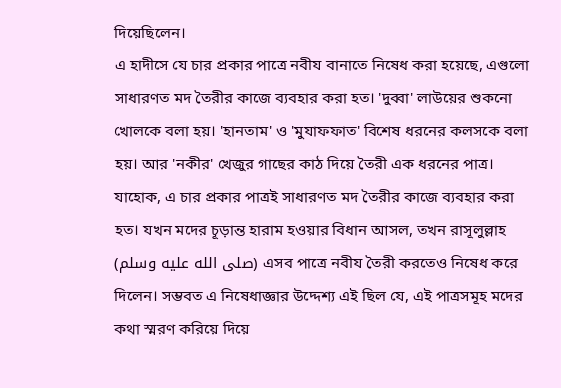দিয়েছিলেন।
এ হাদীসে যে চার প্রকার পাত্রে নবীয বানাতে নিষেধ করা হয়েছে, এগুলো সাধারণত মদ তৈরীর কাজে ব্যবহার করা হত। 'দুব্বা' লাউয়ের শুকনো খোলকে বলা হয়। 'হানতাম' ও 'মুযাফফাত' বিশেষ ধরনের কলসকে বলা হয়। আর 'নকীর' খেজুর গাছের কাঠ দিয়ে তৈরী এক ধরনের পাত্র। যাহোক, এ চার প্রকার পাত্রই সাধারণত মদ তৈরীর কাজে ব্যবহার করা হত। যখন মদের চূড়ান্ত হারাম হওয়ার বিধান আসল, তখন রাসূলুল্লাহ (صلى الله عليه وسلم) এসব পাত্রে নবীয তৈরী করতেও নিষেধ করে দিলেন। সম্ভবত এ নিষেধাজ্ঞার উদ্দেশ্য এই ছিল যে, এই পাত্রসমূহ মদের কথা স্মরণ করিয়ে দিয়ে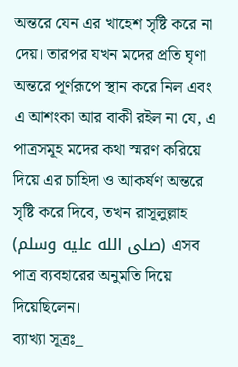অন্তরে যেন এর খাহেশ সৃষ্টি করে না দেয়। তারপর যখন মদের প্রতি ঘৃণা অন্তরে পূর্ণরূপে স্থান করে নিল এবং এ আশংকা আর বাকী রইল না যে, এ পাত্রসমূহ মদের কথা স্মরণ করিয়ে দিয়ে এর চাহিদা ও আকর্ষণ অন্তরে সৃষ্টি করে দিবে, তখন রাসূলুল্লাহ (صلى الله عليه وسلم) এসব পাত্র ব্যবহারের অনুমতি দিয়ে দিয়েছিলেন।
ব্যাখ্যা সূত্রঃ_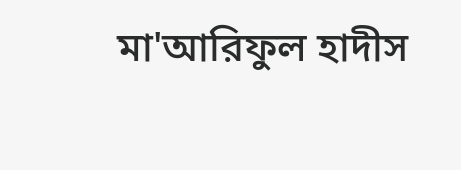মা'আরিফুল হাদীস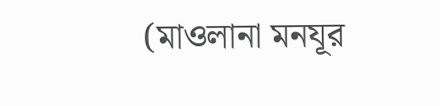(মাওলানা মনযূর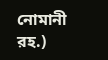নোমানী রহ.)